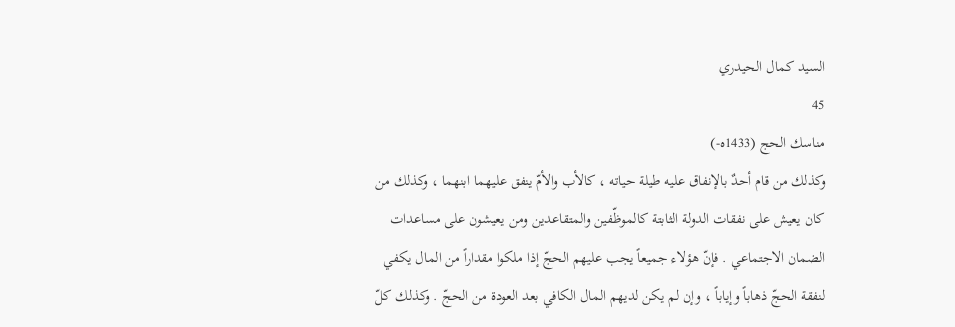السيد كمال الحيدري
45
مناسك الحج (1433ه-)
وكذلك من قام أحدٌ بالإنفاق عليه طيلة حياته ، كالأب والأمّ ينفق عليهما ابنهما ، وكذلك من كان يعيش على نفقات الدولة الثابتة كالموظّفين والمتقاعدين ومن يعيشون على مساعدات الضمان الاجتماعي . فإنّ هؤلاء جميعاً يجب عليهم الحجّ إذا ملكوا مقداراً من المال يكفي لنفقة الحجّ ذهاباً وإياباً ، وإن لم يكن لديهم المال الكافي بعد العودة من الحجّ . وكذلك كلّ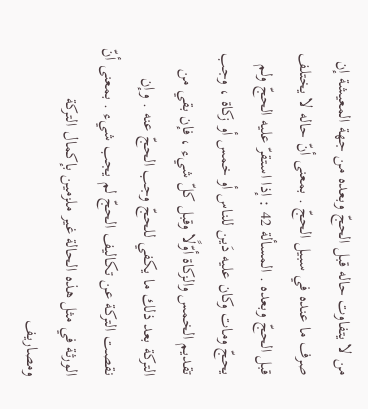من لا يتفاوت حاله قبل الحجّ وبعده من جهة المعيشة إن صرف ما عنده في سبيل الحجّ . بمعنى أنّ حاله لا يختلف قبل الحجّ وبعده . المسألة 42 : إذا استقرّ عليه الحجّ ولم يحجّ ومات وكان عليه دَين للناس أو خمس أو زكاة ، وجب تقديم الخمس والزكاة أوّلًا وقبل كلّ شيء ، فإن بقي من التركة بعد ذلك ما يكفي للحجّ وجب الحجّ عنه . وإن نقصت التركة عن تكاليف الحجّ لم يجب شيء . بمعنى أنّ الورثة في مثل هذه الحالة غير ملزمين بإكمال التركة ومصاريف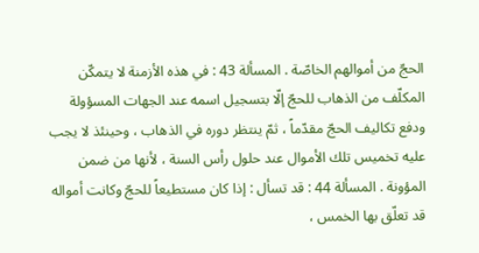الحجّ من أموالهم الخاصّة . المسألة 43 : في هذه الأزمنة لا يتمكّن المكلّف من الذهاب للحجّ إلّا بتسجيل اسمه عند الجهات المسؤولة ودفع تكاليف الحجّ مقدّماً ، ثمّ ينتظر دوره في الذهاب ، وحينئذ لا يجب عليه تخميس تلك الأموال عند حلول رأس السنة ، لأنها من ضمن المؤونة . المسألة 44 : قد تسأل : إذا كان مستطيعاً للحجّ وكانت أمواله قد تعلّق بها الخمس ،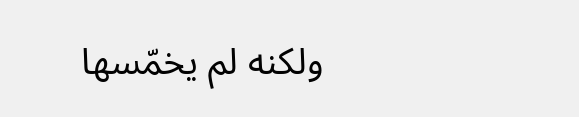ولكنه لم يخمّسها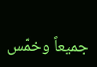جميعاً وخمّس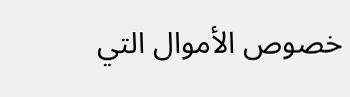خصوص الأموال التي